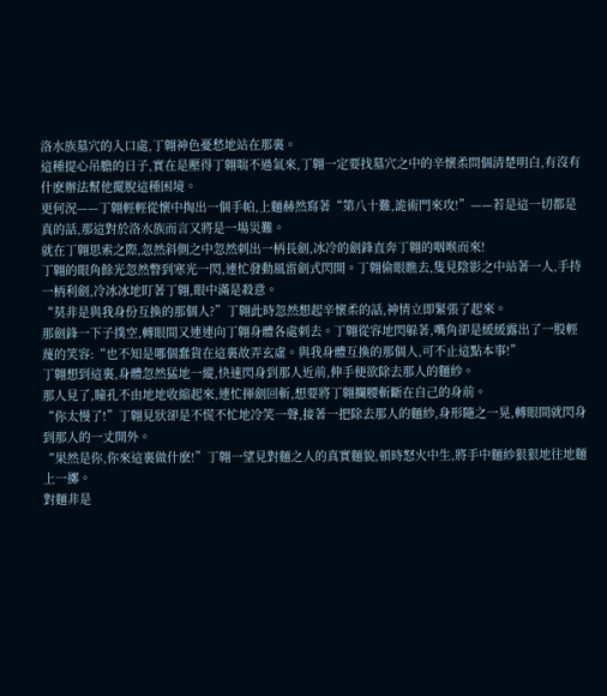洛水族墓穴的入口處,丁翺神色憂愁地站在那裏。
這種提心吊膽的日子,實在是壓得丁翺喘不過氣來,丁翺一定要找墓穴之中的辛懷柔問個清楚明白,有沒有什麽辦法幫他擺脫這種困境。
更何況——丁翺輕輕從懷中掏出一個手帕,上麵赫然寫著“第八十難,詭術門來攻!”——若是這一切都是真的話,那這對於洛水族而言又將是一場災難。
就在丁翺思索之際,忽然斜側之中忽然刺出一柄長劍,冰冷的劍鋒直奔丁翺的咽喉而來!
丁翺的眼角餘光忽然瞥到寒光一閃,連忙發動風雷劍式閃開。丁翺偷眼瞧去,隻見陰影之中站著一人,手持一柄利劍,冷冰冰地盯著丁翺,眼中滿是殺意。
“莫非是與我身份互換的那個人?”丁翺此時忽然想起辛懷柔的話,神情立即緊張了起來。
那劍鋒一下子撲空,轉眼間又連連向丁翺身體各處刺去。丁翺從容地閃躲著,嘴角卻是緩緩露出了一股輕蔑的笑容:“也不知是哪個蠢貨在這裏故弄玄虛。與我身體互換的那個人,可不止這點本事!”
丁翺想到這裏,身體忽然猛地一縱,快速閃身到那人近前,伸手便欲除去那人的麵紗。
那人見了,瞳孔不由地地收縮起來,連忙揮劍回斬,想要將丁翺攔腰斬斷在自己的身前。
“你太慢了!”丁翺見狀卻是不慌不忙地冷笑一聲,接著一把除去那人的麵紗,身形隨之一晃,轉眼間就閃身到那人的一丈開外。
“果然是你,你來這裏做什麽!”丁翺一望見對麵之人的真實麵貌,頓時怒火中生,將手中麵紗狠狠地往地麵上一擲。
對麵非是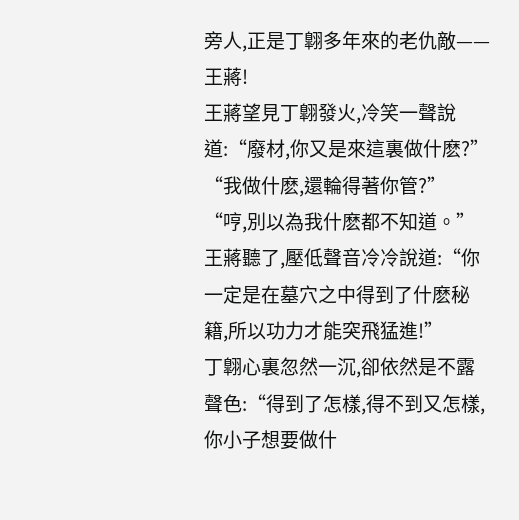旁人,正是丁翺多年來的老仇敵——王蔣!
王蔣望見丁翺發火,冷笑一聲說道:“廢材,你又是來這裏做什麽?”
“我做什麽,還輪得著你管?”
“哼,別以為我什麽都不知道。”王蔣聽了,壓低聲音冷冷說道:“你一定是在墓穴之中得到了什麽秘籍,所以功力才能突飛猛進!”
丁翺心裏忽然一沉,卻依然是不露聲色:“得到了怎樣,得不到又怎樣,你小子想要做什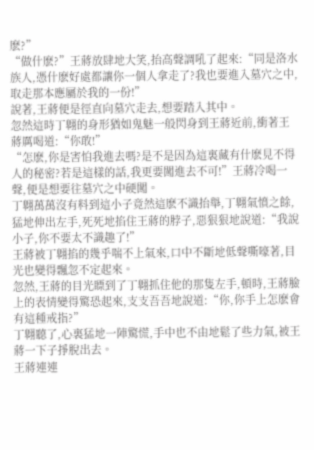麽?”
“做什麽?”王蔣放肆地大笑,抬高聲調吼了起來:“同是洛水族人,憑什麽好處都讓你一個人拿走了?我也要進入墓穴之中,取走那本應屬於我的一份!”
說著,王蔣便是徑直向墓穴走去,想要踏入其中。
忽然這時丁翺的身形猶如鬼魅一般閃身到王蔣近前,衝著王蔣厲喝道:“你敢!”
“怎麽,你是害怕我進去嗎?是不是因為這裏藏有什麽見不得人的秘密?若是這樣的話,我更要闖進去不可!”王蔣冷喝一聲,便是想要往墓穴之中硬闖。
丁翺萬萬沒有料到這小子竟然這麽不識抬舉,丁翺氣憤之餘,猛地伸出左手,死死地掐住王蔣的脖子,惡狠狠地說道:“我說小子,你不要太不識趣了!”
王蔣被丁翺掐的幾乎喘不上氣來,口中不斷地低聲嘶嚎著,目光也變得飄忽不定起來。
忽然,王蔣的目光瞟到了丁翺抓住他的那隻左手,頓時,王蔣臉上的表情變得驚恐起來,支支吾吾地說道:“你,你手上怎麽會有這種戒指?”
丁翺聽了,心裏猛地一陣驚慌,手中也不由地鬆了些力氣,被王蔣一下子掙脫出去。
王蔣連連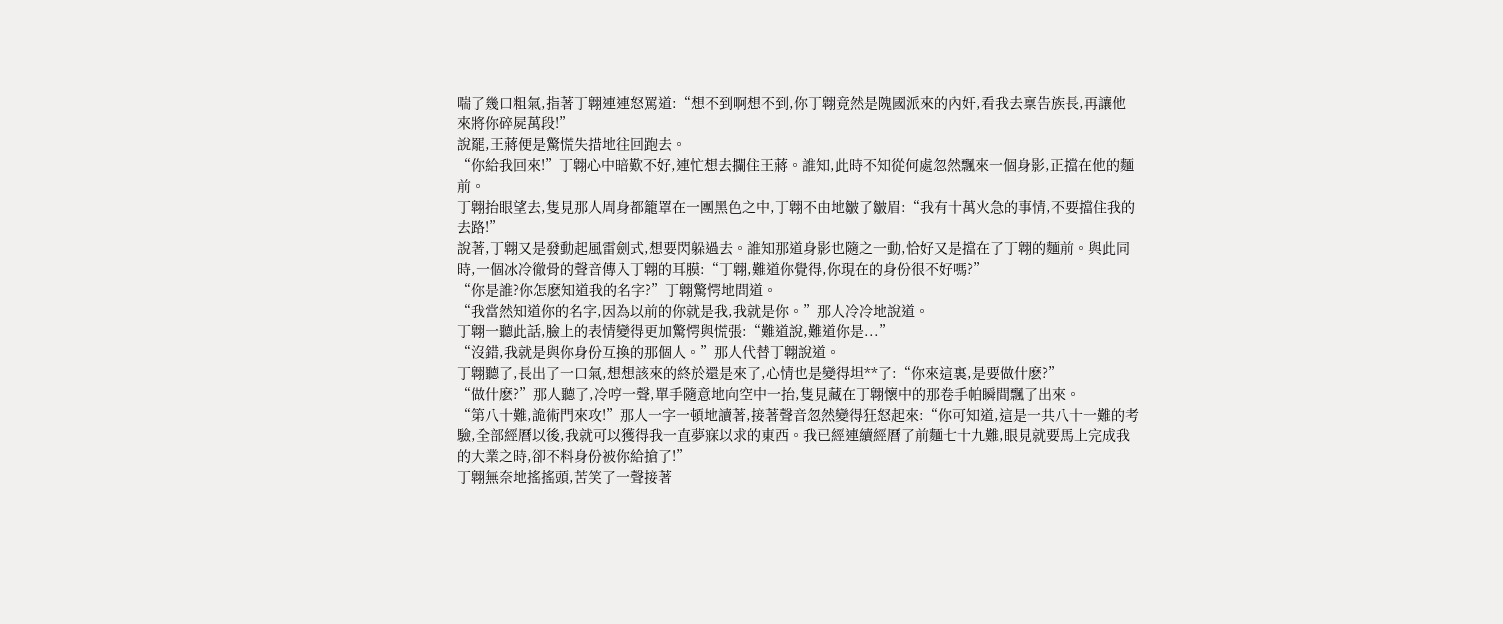喘了幾口粗氣,指著丁翺連連怒罵道:“想不到啊想不到,你丁翺竟然是隗國派來的內奸,看我去稟告族長,再讓他來將你碎屍萬段!”
說罷,王蔣便是驚慌失措地往回跑去。
“你給我回來!”丁翺心中暗歎不好,連忙想去攔住王蔣。誰知,此時不知從何處忽然飄來一個身影,正擋在他的麵前。
丁翺抬眼望去,隻見那人周身都籠罩在一團黑色之中,丁翺不由地皺了皺眉:“我有十萬火急的事情,不要擋住我的去路!”
說著,丁翺又是發動起風雷劍式,想要閃躲過去。誰知那道身影也隨之一動,恰好又是擋在了丁翺的麵前。與此同時,一個冰冷徹骨的聲音傳入丁翺的耳膜:“丁翺,難道你覺得,你現在的身份很不好嗎?”
“你是誰?你怎麽知道我的名字?”丁翺驚愕地問道。
“我當然知道你的名字,因為以前的你就是我,我就是你。”那人冷冷地說道。
丁翺一聽此話,臉上的表情變得更加驚愕與慌張:“難道說,難道你是...”
“沒錯,我就是與你身份互換的那個人。”那人代替丁翺說道。
丁翺聽了,長出了一口氣,想想該來的終於還是來了,心情也是變得坦**了:“你來這裏,是要做什麽?”
“做什麽?”那人聽了,冷哼一聲,單手隨意地向空中一抬,隻見藏在丁翺懷中的那卷手帕瞬間飄了出來。
“第八十難,詭術門來攻!”那人一字一頓地讀著,接著聲音忽然變得狂怒起來:“你可知道,這是一共八十一難的考驗,全部經曆以後,我就可以獲得我一直夢寐以求的東西。我已經連續經曆了前麵七十九難,眼見就要馬上完成我的大業之時,卻不料身份被你給搶了!”
丁翺無奈地搖搖頭,苦笑了一聲接著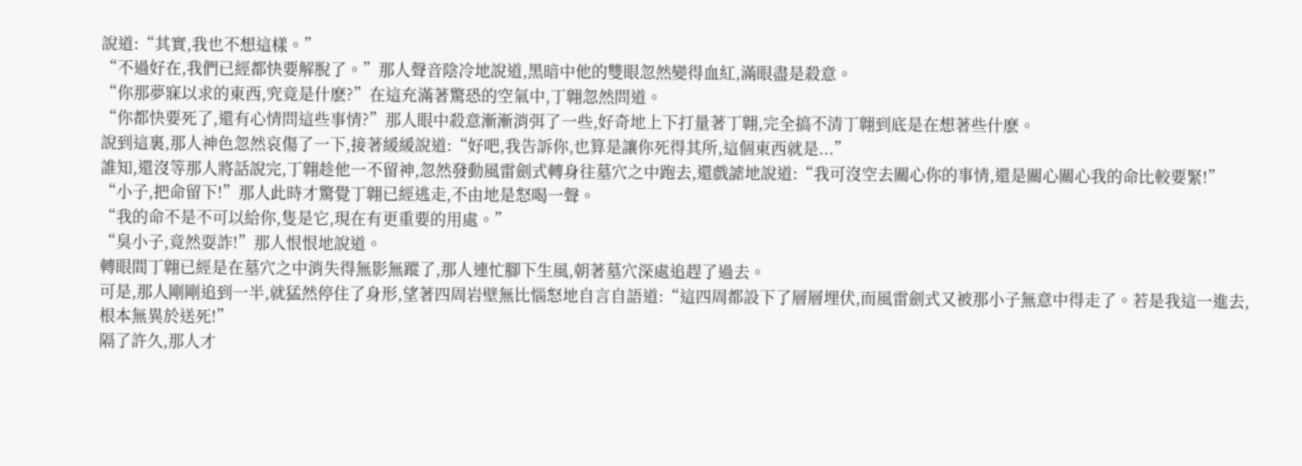說道:“其實,我也不想這樣。”
“不過好在,我們已經都快要解脫了。”那人聲音陰冷地說道,黑暗中他的雙眼忽然變得血紅,滿眼盡是殺意。
“你那夢寐以求的東西,究竟是什麽?”在這充滿著驚恐的空氣中,丁翺忽然問道。
“你都快要死了,還有心情問這些事情?”那人眼中殺意漸漸消弭了一些,好奇地上下打量著丁翺,完全搞不清丁翺到底是在想著些什麽。
說到這裏,那人神色忽然哀傷了一下,接著緩緩說道:“好吧,我告訴你,也算是讓你死得其所,這個東西就是...”
誰知,還沒等那人將話說完,丁翺趁他一不留神,忽然發動風雷劍式轉身往墓穴之中跑去,還戲謔地說道:“我可沒空去關心你的事情,還是關心關心我的命比較要緊!”
“小子,把命留下!”那人此時才驚覺丁翺已經逃走,不由地是怒喝一聲。
“我的命不是不可以給你,隻是它,現在有更重要的用處。”
“臭小子,竟然耍詐!”那人恨恨地說道。
轉眼間丁翺已經是在墓穴之中消失得無影無蹤了,那人連忙腳下生風,朝著墓穴深處追趕了過去。
可是,那人剛剛追到一半,就猛然停住了身形,望著四周岩壁無比惱怒地自言自語道:“這四周都設下了層層埋伏,而風雷劍式又被那小子無意中得走了。若是我這一進去,根本無異於送死!”
隔了許久,那人才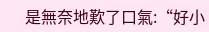是無奈地歎了口氣:“好小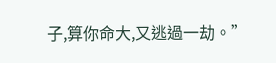子,算你命大,又逃過一劫。”